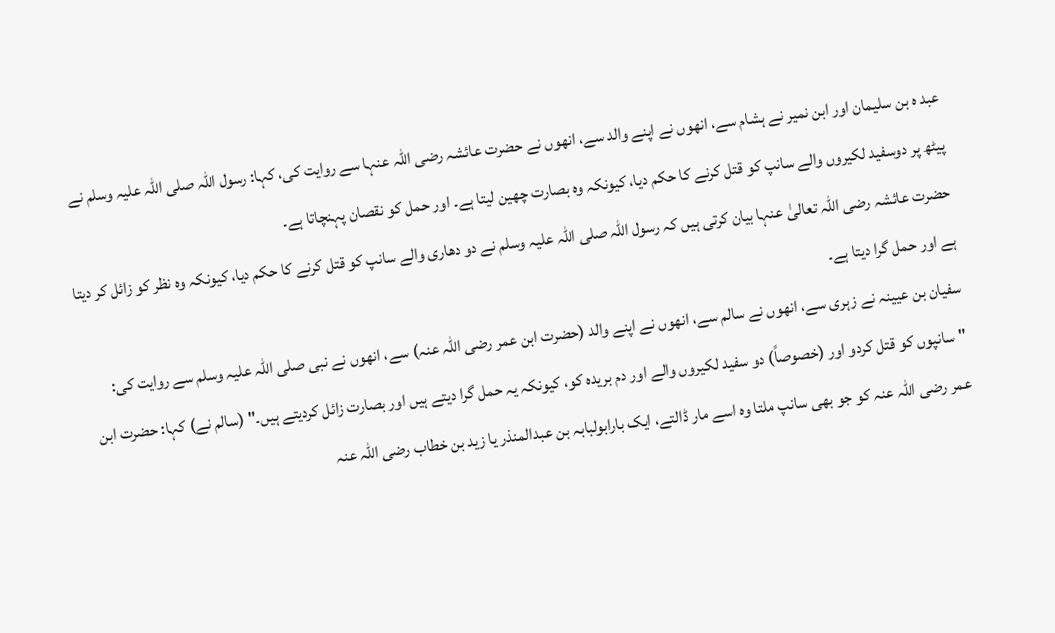عبد ہ بن سلیمان اور ابن نمیر نے ہشام سے، انھوں نے اپنے والد سے، انھوں نے حضرت عائشہ رضی اللہ عنہا سے روایت کی، کہا: رسول اللہ صلی اللہ علیہ وسلم نے پیٹھ پر دوسفید لکیروں والے سانپ کو قتل کرنے کا حکم دیا، کیونکہ وہ بصارت چھین لیتا ہے۔ اور حمل کو نقصان پہنچاتا ہے۔
حضرت عائشہ رضی اللہ تعالیٰ عنہا بیان کرتی ہیں کہ رسول اللہ صلی اللہ علیہ وسلم نے دو دھاری والے سانپ کو قتل کرنے کا حکم دیا، کیونکہ وہ نظر کو زائل کر دیتا ہے اور حمل گرا دیتا ہے۔
سفیان بن عیینہ نے زہری سے، انھوں نے سالم سے، انھوں نے اپنے والد (حضرت ابن عمر رضی اللہ عنہ) سے، انھوں نے نبی صلی اللہ علیہ وسلم سے روایت کی: "سانپوں کو قتل کردو اور (خصوصاً) دو سفید لکیروں والے اور دم بریدہ کو، کیونکہ یہ حمل گرا دیتے ہیں اور بصارت زائل کردیتے ہیں۔" (سالم نے) کہا: حضرت ابن عمر رضی اللہ عنہ کو جو بھی سانپ ملتا وہ اسے مار ڈالتے، ایک بارابولبابہ بن عبدالمنذر یا زید بن خطاب رضی اللہ عنہ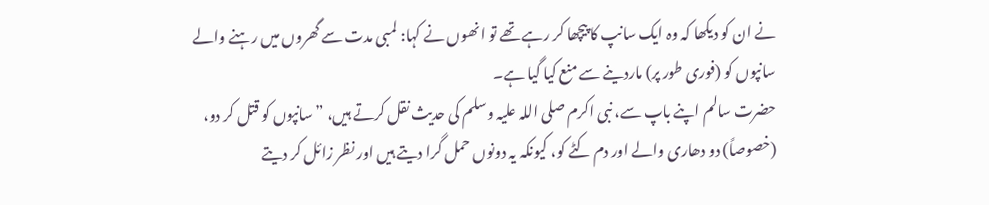نے ان کو دیکھا کہ وہ ایک سانپ کا پیچھا کر رہے تھے تو انھوں نے کہا: لمبی مدت سے گھروں میں رہنے والے سانپوں کو (فوری طور پر) ماردینے سے منع کیا گیا ہے۔
حضرت سالم اپنے باپ سے، نبی اکرم صلی اللہ علیہ وسلم کی حدیث نقل کرتے ہیں، ”سانپوں کو قتل کر دو، (خصوصاً) دو دھاری والے اور دم کٹے کو، کیونکہ یہ دونوں حمل گرا دیتے ہیں اور نظر زائل کر دیتے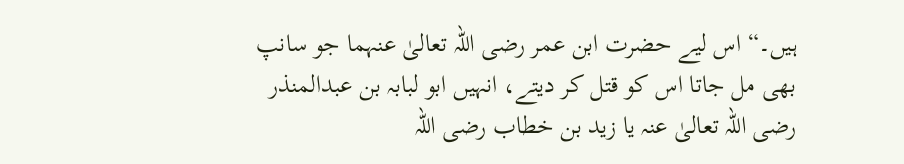ہیں۔“ اس لیے حضرت ابن عمر رضی اللہ تعالیٰ عنہما جو سانپ بھی مل جاتا اس کو قتل کر دیتے، انہیں ابو لبابہ بن عبدالمنذر رضی اللہ تعالیٰ عنہ یا زید بن خطاب رضی اللہ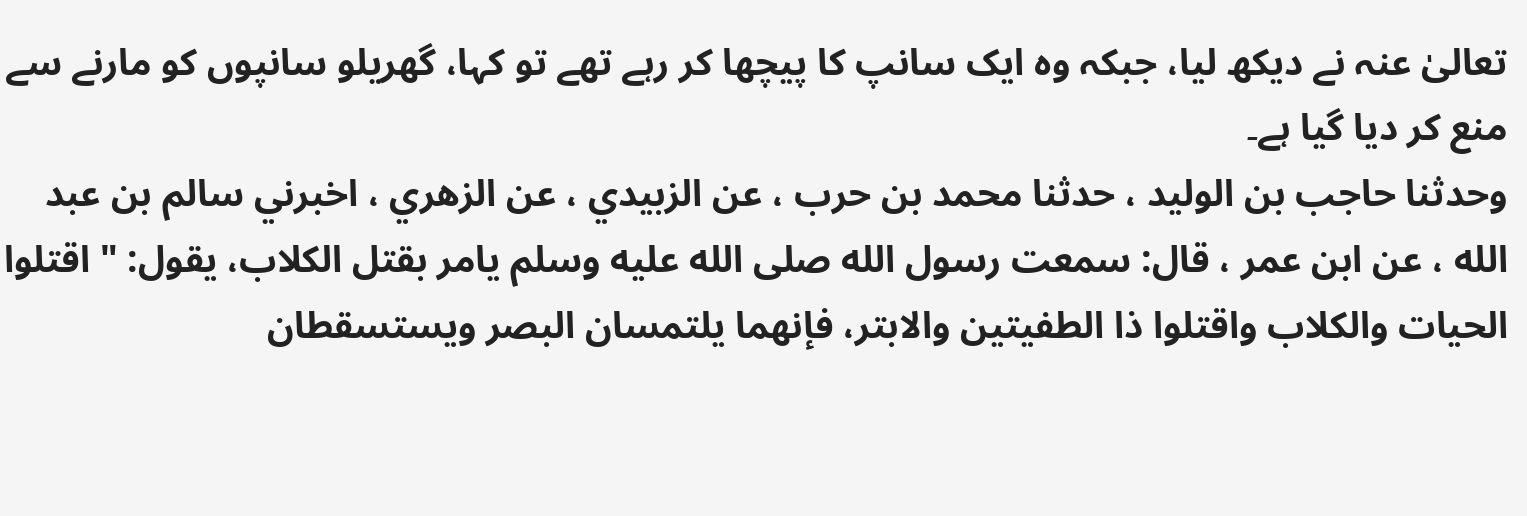تعالیٰ عنہ نے دیکھ لیا، جبکہ وہ ایک سانپ کا پیچھا کر رہے تھے تو کہا، گھریلو سانپوں کو مارنے سے منع کر دیا گیا ہے۔
وحدثنا حاجب بن الوليد ، حدثنا محمد بن حرب ، عن الزبيدي ، عن الزهري ، اخبرني سالم بن عبد الله ، عن ابن عمر ، قال: سمعت رسول الله صلى الله عليه وسلم يامر بقتل الكلاب، يقول: " اقتلوا الحيات والكلاب واقتلوا ذا الطفيتين والابتر، فإنهما يلتمسان البصر ويستسقطان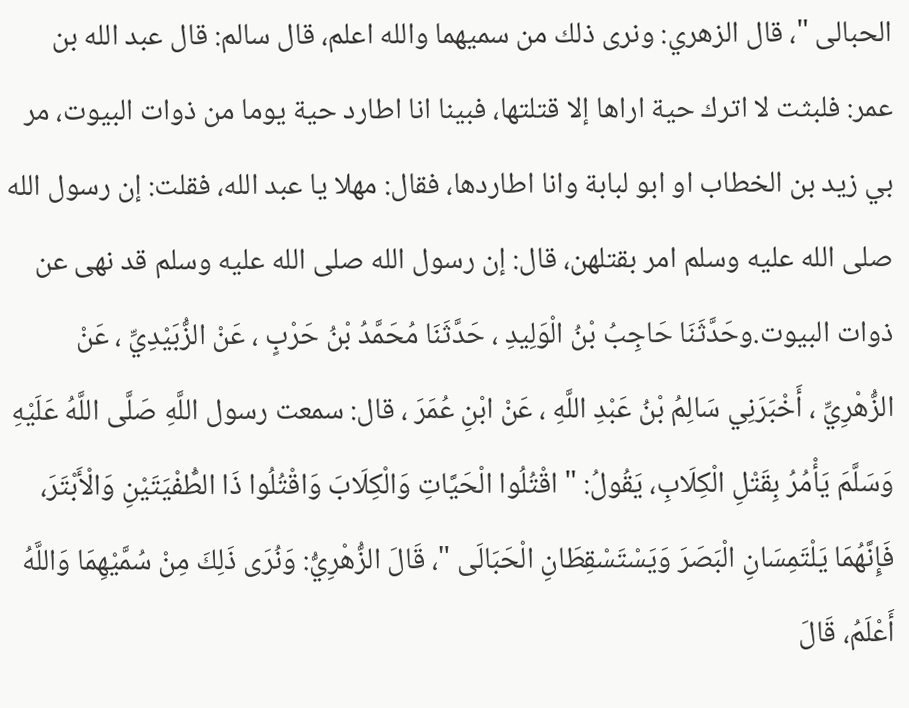الحبالى "، قال الزهري: ونرى ذلك من سميهما والله اعلم، قال سالم: قال عبد الله بن عمر: فلبثت لا اترك حية اراها إلا قتلتها، فبينا انا اطارد حية يوما من ذوات البيوت، مر بي زيد بن الخطاب او ابو لبابة وانا اطاردها، فقال: مهلا يا عبد الله، فقلت: إن رسول الله صلى الله عليه وسلم امر بقتلهن، قال: إن رسول الله صلى الله عليه وسلم قد نهى عن ذوات البيوت.وحَدَّثَنَا حَاجِبُ بْنُ الْوَلِيدِ ، حَدَّثَنَا مُحَمَّدُ بْنُ حَرْبٍ ، عَنْ الزُّبَيْدِيِّ ، عَنْ الزُّهْرِيِّ ، أَخْبَرَنِي سَالِمُ بْنُ عَبْدِ اللَّهِ ، عَنْ ابْنِ عُمَرَ ، قال: سمعت رسول اللَّهِ صَلَّى اللَّهُ عَلَيْهِ وَسَلَّمَ يَأْمُرُ بِقَتْلِ الْكِلَابِ، يَقُولُ: " اقْتُلُوا الْحَيَّاتِ وَالْكِلَابَ وَاقْتُلُوا ذَا الطُّفْيَتَيْنِ وَالْأَبْتَرَ، فَإِنَّهُمَا يَلْتَمِسَانِ الْبَصَرَ وَيَسْتَسْقِطَانِ الْحَبَالَى "، قَالَ الزُّهْرِيُّ: وَنُرَى ذَلِكَ مِنْ سُمَّيْهِمَا وَاللَّهُ أَعْلَمُ، قَالَ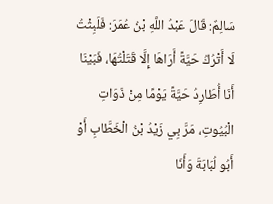سَالِمٌ: قَالَ عَبْدُ اللَّهِ بْنُ عُمَرَ: فَلَبِثْتُ لَا أَتْرُكُ حَيَّةً أَرَاهَا إِلَّا قَتَلْتُهَا، فَبَيْنَا أَنَا أُطَارِدُ حَيَّةً يَوْمًا مِنْ ذَوَاتِ الْبُيُوتِ، مَرَّ بِي زَيْدُ بْنُ الْخَطَّابِ أَوْ أَبُو لُبَابَةَ وَأَنَا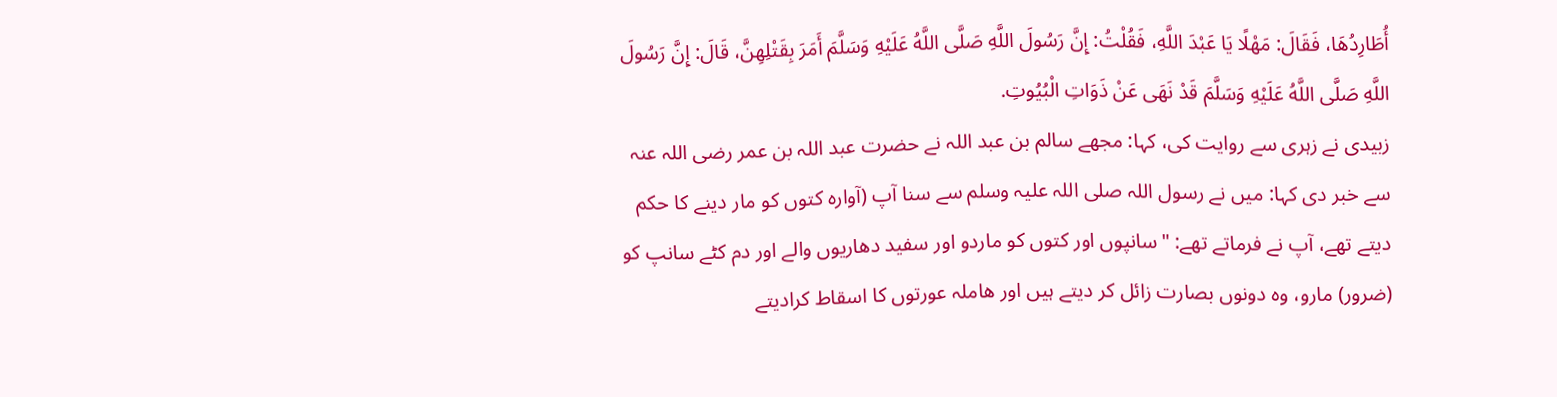أُطَارِدُهَا، فَقَالَ: مَهْلًا يَا عَبْدَ اللَّهِ، فَقُلْتُ: إِنَّ رَسُولَ اللَّهِ صَلَّى اللَّهُ عَلَيْهِ وَسَلَّمَ أَمَرَ بِقَتْلِهِنَّ، قَالَ: إِنَّ رَسُولَ اللَّهِ صَلَّى اللَّهُ عَلَيْهِ وَسَلَّمَ قَدْ نَهَى عَنْ ذَوَاتِ الْبُيُوتِ.
زبیدی نے زہری سے روایت کی، کہا: مجھے سالم بن عبد اللہ نے حضرت عبد اللہ بن عمر رضی اللہ عنہ سے خبر دی کہا: میں نے رسول اللہ صلی اللہ علیہ وسلم سے سنا آپ (آوارہ کتوں کو مار دینے کا حکم دیتے تھے، آپ نے فرماتے تھے: "سانپوں اور کتوں کو ماردو اور سفید دھاریوں والے اور دم کٹے سانپ کو (ضرور) مارو، وہ دونوں بصارت زائل کر دیتے ہیں اور ھاملہ عورتوں کا اسقاط کرادیتے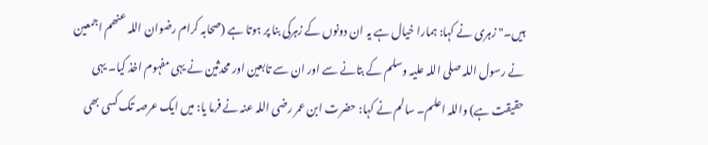ہیں۔" زہری نے کہا: ہمارا خیال ہے یہ ان دونوں کے زہرکی بنا پر ہوتا ہے (صحابہ کرام رضوان اللہ عنھم اجمعین نے رسول اللہ صلی اللہ علیہ وسلم کے بتانے سے اور ان سے تابعین اور محدثین نے یہی مفہوم اخذ کیا۔ یہی حقیقت ہے) واللہ اعلم۔ سالم نے کہا: حضرت ابن عمر رضی اللہ عنہ نے فرما یا: میں ایک عرصہ تک کسی بھی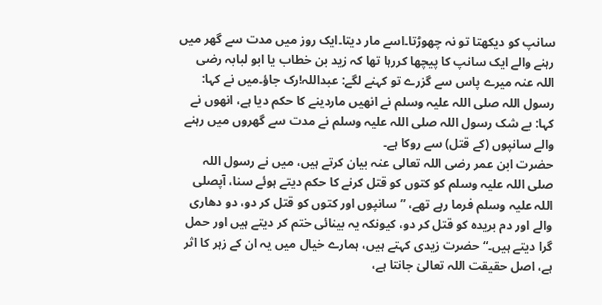سانپ کو دیکھتا تو نہ چھوڑتا۔اسے مار دیتا۔ایک روز میں مدت سے گھر میں رہنے والے ایک سانپ کا پیچھا کررہا تھا کہ زید بن خطاب یا ابو لبابہ رضی اللہ عنہ میرے پاس سے گزرے تو کہنے لگے: عبداللہ!رک جاؤ۔میں نے کہا: رسول اللہ صلی اللہ علیہ وسلم نے انھیں ماردینے کا حکم دیا ہے، انھوں نے کہا: بے شک رسول اللہ صلی اللہ علیہ وسلم نے مدت سے گھروں میں رہنے والے سانپوں (کے قتل) سے روکا ہے۔
حضرت ابن عمر رضی اللہ تعالی عنہ بیان کرتے ہیں، میں نے رسول اللہ صلی اللہ علیہ وسلم کو کتوں کو قتل کرنے کا حکم دیتے ہوئے سنا، آپصلی اللہ علیہ وسلم فرما رہے تھے، ”سانپوں اور کتوں کو قتل کر دو، دو دھاری والے اور دم بریدہ کو قتل کر دو، کیونکہ یہ بینائی ختم کر دیتے ہیں اور حمل گرا دیتے ہیں۔“ حضرت زیدی کہتے ہیں، ہمارے خیال میں یہ ان کے زہر کا اثر ہے، اصل حقیقت اللہ تعالیٰ جانتا ہے،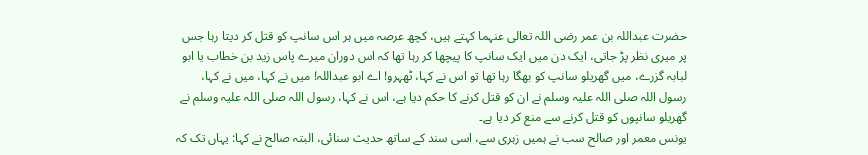حضرت عبداللہ بن عمر رضی اللہ تعالی عنہما کہتے ہیں، کچھ عرصہ میں ہر اس سانپ کو قتل کر دیتا رہا جس پر میری نظر پڑ جاتی، ایک دن میں ایک سانپ کا پیچھا کر رہا تھا کہ اس دوران میرے پاس زید بن خطاب یا ابو لبابہ گزرے، میں گھریلو سانپ کو بھگا رہا تھا تو اس نے کہا، ٹھہرو! اے ابو عبداللہ! میں نے کہا، میں نے کہا، رسول اللہ صلی اللہ علیہ وسلم نے ان کو قتل کرنے کا حکم دیا ہے، اس نے کہا، رسول اللہ صلی اللہ علیہ وسلم نے گھریلو سانپوں کو قتل کرنے سے منع کر دیا ہے۔
یونس معمر اور صالح سب نے ہمیں زہری سے، اسی سند کے ساتھ حدیث سنائی، البتہ صالح نے کہا: یہاں تک کہ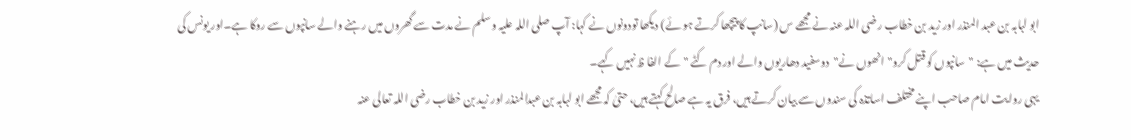ابو لبابہ بن عبد المنذر اور زید بن خطاب رضی اللہ عنہ نے مجھے س (سانپ کا پیچھا کرتے ہو ئے) دیکھا تودونوں نے کہا: آپ صلی اللہ علیہ وسلم نے مدت سے گھروں میں رہنے والے سانپوں سے روکا ہے۔اور یونس کی حدیث میں ہے: "سانپوں کو قتل کرو"انھوں نے"دوسفید دھاریوں والے اور دم کٹے "کے الفا ظ نہیں کہے۔
یہی روایت امام صاحب اپنے مختلف اساتذہ کی سندوں سے بیان کرتے ہیں، فرق یہ ہے صالح کہتے ہیں، حتیٰ کہ مجھے ابو لبابہ بن عبدالمنذر اور زید بن خطاب رضی اللہ تعالی عنہ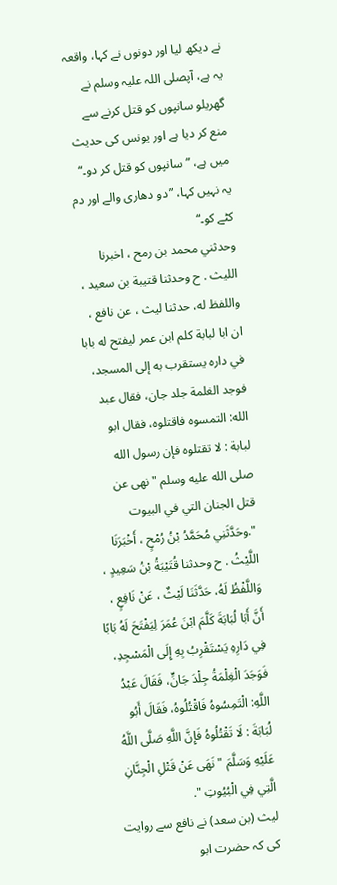نے دیکھ لیا اور دونوں نے کہا، واقعہ یہ ہے، آپصلی اللہ علیہ وسلم نے گھریلو سانپوں کو قتل کرنے سے منع کر دیا ہے اور یونس کی حدیث میں ہے، ”سانپوں کو قتل کر دو۔“ یہ نہیں کہا، ”دو دھاری والے اور دم کٹے کو۔“
وحدثني محمد بن رمح ، اخبرنا الليث . ح وحدثنا قتيبة بن سعيد ، واللفظ له، حدثنا ليث ، عن نافع ، ان ابا لبابة كلم ابن عمر ليفتح له بابا في داره يستقرب به إلى المسجد، فوجد الغلمة جلد جان، فقال عبد الله: التمسوه فاقتلوه، فقال ابو لبابة : لا تقتلوه فإن رسول الله صلى الله عليه وسلم " نهى عن قتل الجنان التي في البيوت ".وحَدَّثَنِي مُحَمَّدُ بْنُ رُمْحٍ ، أَخْبَرَنَا اللَّيْثُ . ح وحدثنا قُتَيْبَةُ بْنُ سَعِيدٍ ، وَاللَّفْظُ لَهُ، حَدَّثَنَا لَيْثٌ ، عَنْ نَافِعٍ ، أَنَّ أَبَا لُبَابَةَ كَلَّمَ ابْنَ عُمَرَ لِيَفْتَحَ لَهُ بَابًا فِي دَارِهِ يَسْتَقْرِبُ بِهِ إِلَى الْمَسْجِدِ، فَوَجَدَ الْغِلْمَةُ جِلْدَ جَانٍّ، فَقَالَ عَبْدُ اللَّهِ: الْتَمِسُوهُ فَاقْتُلُوهُ، فَقَالَ أَبُو لُبَابَةَ : لَا تَقْتُلُوهُ فَإِنَّ اللَّهِ صَلَّى اللَّهُ عَلَيْهِ وَسَلَّمَ " نَهَى عَنْ قَتْلِ الْجِنَّانِ الَّتِي فِي الْبُيُوتِ ".
لیث (بن سعد) نے نافع سے روایت کی کہ حضرت ابو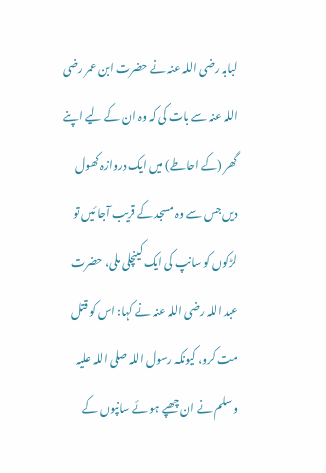لبابہ رضی اللہ عنہ نے حضرت ابن عمر رضی اللہ عنہ سے بات کی کہ وہ ان کے لیے اپنے گھر (کے احاطے) میں ایک دروازہ کھول دیں جس سے وہ مسجد کے قریب آجا ئیں تو لڑکوں کو سانپ کی ایک کینچلی ملی، حضرت عبد اللہ رضی اللہ عنہ نے کہا: اس کو قتل مت کرو، کیونکہ رسول اللہ صلی اللہ علیہ وسلم نے ان چھپے ہو ئے سانپوں کے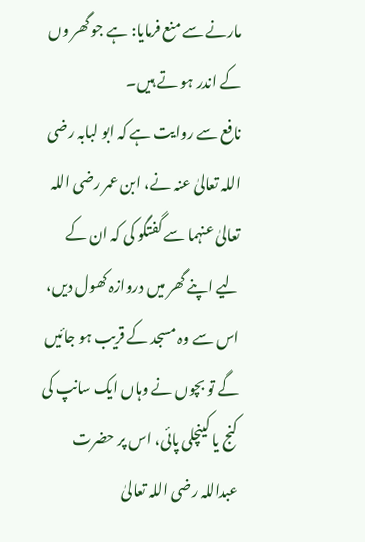مارنے سے منع فرمایا: ہے جو گھر وں کے اندر ہو تے ہیں۔
نافع سے روایت ہے کہ ابو لبابہ رضی اللہ تعالیٰ عنہ نے، ابن عمر رضی اللہ تعالیٰ عنہما سے گفتگو کی کہ ان کے لیے اپنے گھر میں دروازہ کھول دیں، اس سے وہ مسجد کے قریب ہو جائیں گے تو بچوں نے وہاں ایک سانپ کی کنج یا کینچلی پائی، اس پر حضرت عبداللہ رضی اللہ تعالیٰ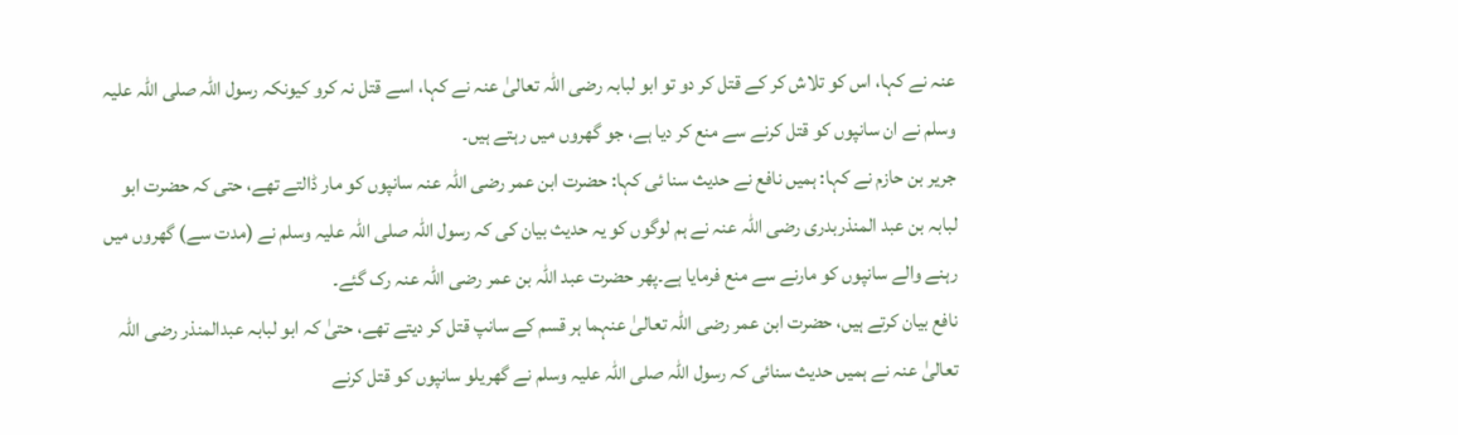عنہ نے کہا، اس کو تلاش کر کے قتل کر دو تو ابو لبابہ رضی اللہ تعالیٰ عنہ نے کہا، اسے قتل نہ کرو کیونکہ رسول اللہ صلی اللہ علیہ وسلم نے ان سانپوں کو قتل کرنے سے منع کر دیا ہے، جو گھروں میں رہتے ہیں۔
جریر بن حازم نے کہا: ہمیں نافع نے حدیث سنا ئی کہا: حضرت ابن عمر رضی اللہ عنہ سانپوں کو مار ڈالتے تھے، حتی کہ حضرت ابو لبابہ بن عبد المنذربدری رضی اللہ عنہ نے ہم لوگوں کو یہ حدیث بیان کی کہ رسول اللہ صلی اللہ علیہ وسلم نے (مدت سے) گھروں میں رہنے والے سانپوں کو مارنے سے منع فرمایا ہے۔پھر حضرت عبد اللہ بن عمر رضی اللہ عنہ رک گئے۔
نافع بیان کرتے ہیں، حضرت ابن عمر رضی اللہ تعالیٰ عنہما ہر قسم کے سانپ قتل کر دیتے تھے، حتیٰ کہ ابو لبابہ عبدالمنذر رضی اللہ تعالیٰ عنہ نے ہمیں حدیث سنائی کہ رسول اللہ صلی اللہ علیہ وسلم نے گھریلو سانپوں کو قتل کرنے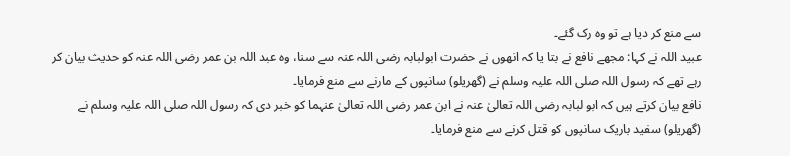سے منع کر دیا ہے تو وہ رک گئے۔
عبید اللہ نے کہا: مجھے نافع نے بتا یا کہ انھوں نے حضرت ابولبابہ رضی اللہ عنہ سے سنا، وہ عبد اللہ بن عمر رضی اللہ عنہ کو حدیث بیان کر رہے تھے کہ رسول اللہ صلی اللہ علیہ وسلم نے (گھریلو) سانپوں کے مارنے سے منع فرمایا۔
نافع بیان کرتے ہیں کہ ابو لبابہ رضی اللہ تعالیٰ عنہ نے ابن عمر رضی اللہ تعالیٰ عنہما کو خبر دی کہ رسول اللہ صلی اللہ علیہ وسلم نے (گھریلو) سفید باریک سانپوں کو قتل کرنے سے منع فرمایا۔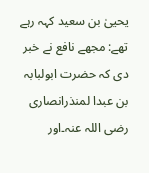یحییٰ بن سعید کہہ رہے تھے: مجھے نافع نے خبر دی کہ حضرت ابولبابہ بن عبدا لمنذرانصاری رضی اللہ عنہ۔اور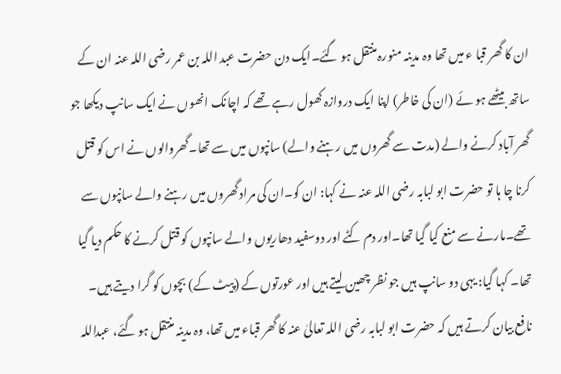ان کا گھر قبا ء میں تھا وہ مدینہ منورہ منتقل ہو گئے۔ایک دن حضرت عبد اللہ بن عمر رضی اللہ عنہ ان کے ساتھ بیٹھے ہو ئے (ان کی خاطر) اپنا ایک دروازہ کھول رہے تھے کہ اچانک انھوں نے ایک سانپ دیکھا جو گھر آباد کرنے والے (مدت سے گھروں میں رہنے والے) سانپوں میں سے تھا۔گھروالوں نے اس کو قتل کرنا چا ہا تو حضرت ابو لبابہ رضی اللہ عنہ نے کہا: ان کو۔ان کی مراد گھروں میں رہنے والے سانپوں سے تھے۔مارنے سے منع کیا گیا تھا۔اور دم کٹے اور دوسفید دھاریوں والے سانپوں کو قتل کرنے کا حکم دیا گیا تھا۔ کہا گیا: یہی دو سانپ ہیں جو نظر چھین لیتے ہیں اور عورتوں کے (پیٹ کے) بچوں کو گرا دیتے ہیں۔
نافع بیان کرتے ہیں کہ حضرت ابو لبابہ رضی اللہ تعالیٰ عنہ کا گھر قباء میں تھا، وہ مدینہ منتقل ہو گئے، عبداللہ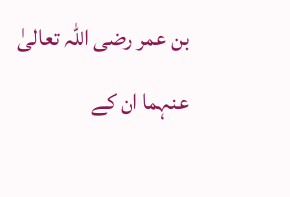بن عمر رضی اللہ تعالیٰ عنہما ان کے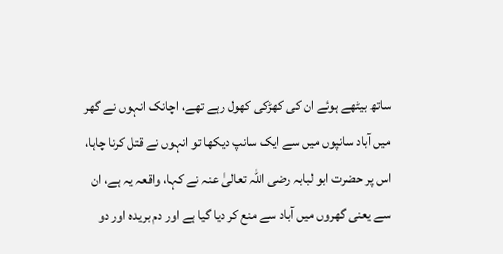ساتھ بیٹھے ہوئے ان کی کھڑکی کھول رہے تھے، اچانک انہوں نے گھر میں آباد سانپوں میں سے ایک سانپ دیکھا تو انہوں نے قتل کرنا چاہا، اس پر حضرت ابو لبابہ رضی اللہ تعالیٰ عنہ نے کہا، واقعہ یہ ہے، ان سے یعنی گھروں میں آباد سے منع کر دیا گیا ہے اور دم بریدہ اور دو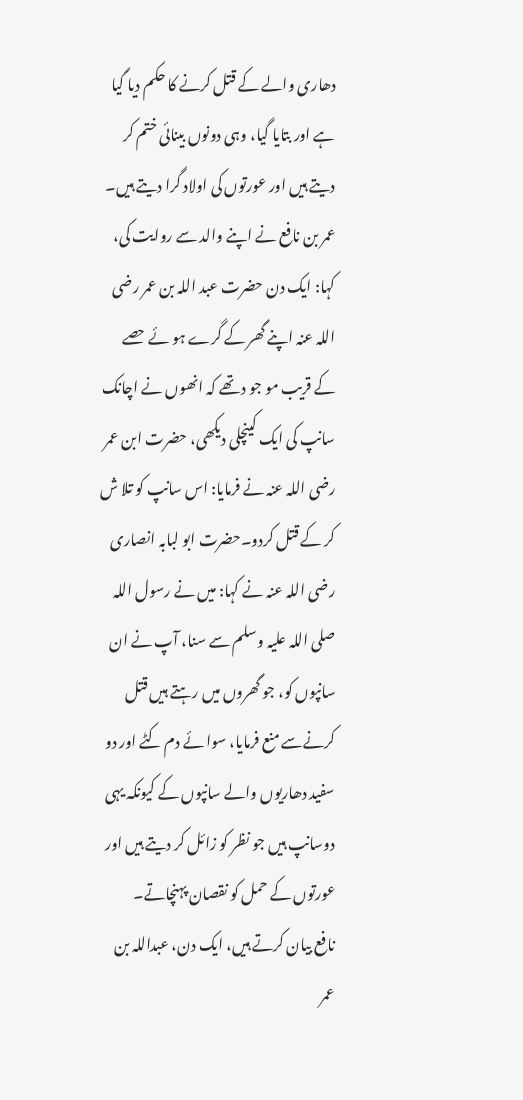دھاری والے کے قتل کرنے کا حکم دیا گیا ہے اور بتایا گیا، وہی دونوں بینائی ختم کر دیتے ہیں اور عورتوں کی اولاد گرا دیتے ہیں۔
عمر بن نافع نے اپنے والد سے روایت کی، کہا: ایک دن حضرت عبد اللہ بن عمر رضی اللہ عنہ اپنے گھر کے گرے ہو ئے حصے کے قریب مو جو د تھے کہ انھوں نے اچانک سانپ کی ایک کینچلی دیکھی، حضرت ابن عمر رضی اللہ عنہ نے فرمایا: اس سانپ کو تلا ش کر کے قتل کردو۔حضرت ابو لبابہ انصاری رضی اللہ عنہ نے کہا: میں نے رسول اللہ صلی اللہ علیہ وسلم سے سنا، آپ نے ان سانپوں کو، جو گھروں میں رہتے ہیں قتل کرنےسے منع فرمایا، سوا ئے دم کٹے اور دو سفید دھاریوں والے سانپوں کے کیونکہ یہی دوسانپ ہیں جو نظر کو زائل کر دیتے ہیں اور عورتوں کے حمل کو نقصان پہنچاتے۔
نافع بیان کرتے ہیں، ایک دن، عبداللہ بن عمر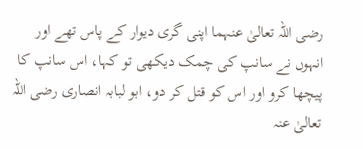رضی اللہ تعالیٰ عنہما اپنی گری دیوار کے پاس تھے اور انہوں نے سانپ کی چمک دیکھی تو کہا، اس سانپ کا پیچھا کرو اور اس کو قتل کر دو، ابو لبابہ انصاری رضی اللہ تعالیٰ عنہ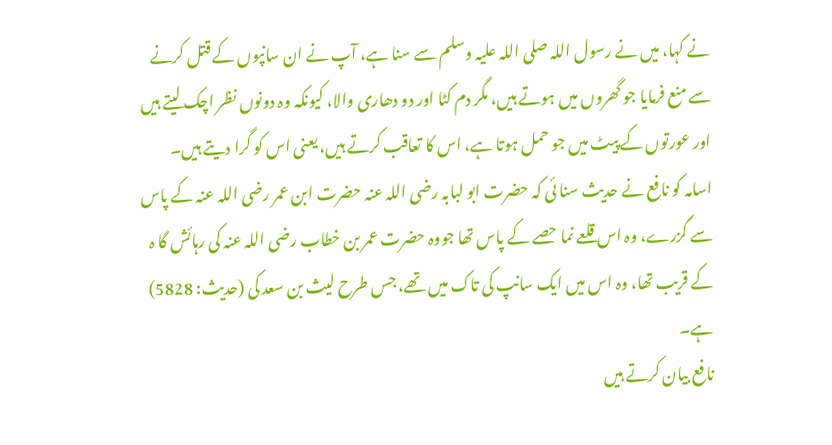نے کہا، میں نے رسول اللہ صلی اللہ علیہ وسلم سے سنا ہے، آپ نے ان سانپوں کے قتل کرنے سے منع فرمایا جو گھروں میں ہوتے ہیں، مگر دم کٹا اور دو دھاری والا، کیونکہ وہ دونوں نظر اچک لیتے ہیں اور عورتوں کے پیٹ میں جو حمل ہوتا ہے، اس کا تعاقب کرتے ہیں، یعنی اس کو گرا دیتے ہیں۔
اسامہ کو نافع نے حدیث سنا ئی کہ حضرت ابو لبابہ رضی اللہ عنہ حضرت ابن عمر رضی اللہ عنہ کے پاس سے گزرے، وہ اس قلعے نما حصے کے پاس تھا جووہ حضرت عمر بن خطاب رضی اللہ عنہ کی رہائش گا ہ کے قریب تھا، وہ اس میں ایک سانپ کی تاک میں تھے، جس طرح لیث بن سعد کی (حدیث: 5828) ہے۔
نافع بیان کرتے ہیں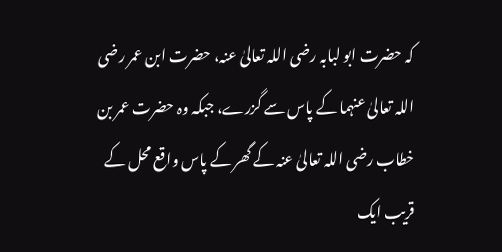کہ حضرت ابو لبابہ رضی اللہ تعالیٰ عنہ، حضرت ابن عمر رضی اللہ تعالیٰ عنہما کے پاس سے گزرے، جبکہ وہ حضرت عمر بن خطاب رضی اللہ تعالیٰ عنہ کے گھر کے پاس واقع محل کے قریب ایک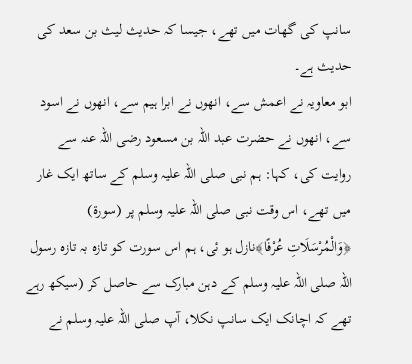سانپ کی گھات میں تھے، جیسا کہ حدیث لیث بن سعد کی حدیث ہے۔
ابو معاویہ نے اعمش سے، انھوں نے ابرا ہیم سے، انھوں نے اسود سے، انھوں نے حضرت عبد اللہ بن مسعود رضی اللہ عنہ سے روایت کی، کہا: ہم نبی صلی اللہ علیہ وسلم کے ساتھ ایک غار میں تھے، اس وقت نبی صلی اللہ علیہ وسلم پر (سورۃ) ﴿وَالْمُرْسَلَاتِ عُرْفًا﴾نازل ہو ئی، ہم اس سورت کو تازہ بہ تازہ رسول اللہ صلی اللہ علیہ وسلم کے دہن مبارک سے حاصل کر (سیکھ رہے تھے کہ اچانک ایک سانپ نکلا، آپ صلی اللہ علیہ وسلم نے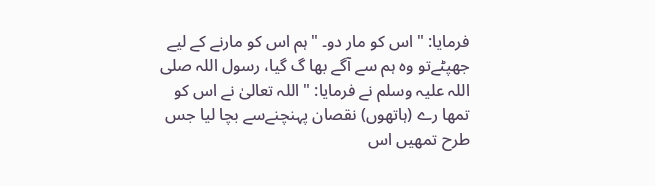فرمایا: " اس کو مار دو۔ "ہم اس کو مارنے کے لیے جھپٹےتو وہ ہم سے آگے بھا گ گیا، رسول اللہ صلی اللہ علیہ وسلم نے فرمایا: " اللہ تعالیٰ نے اس کو تمھا رے (ہاتھوں) نقصان پہنچنےسے بچا لیا جس طرح تمھیں اس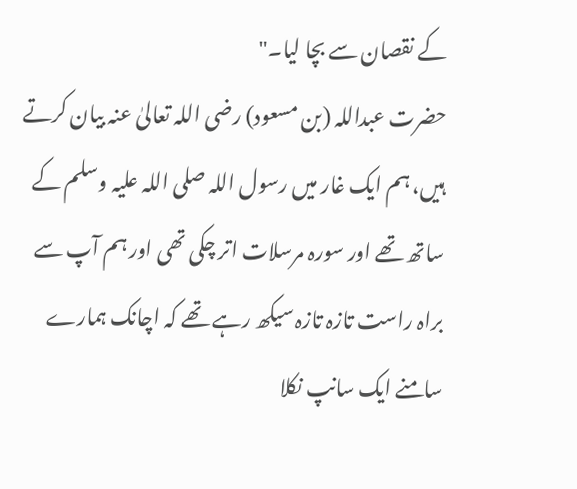کے نقصان سے بچا لیا۔"
حضرت عبداللہ (بن مسعود) رضی اللہ تعالیٰ عنہ بیان کرتے ہیں، ہم ایک غار میں رسول اللہ صلی اللہ علیہ وسلم کے ساتھ تھے اور سورہ مرسلات اتر چکی تھی اور ہم آپ سے براہ راست تازہ تازہ سیکھ رہے تھے کہ اچانک ہمارے سامنے ایک سانپ نکلا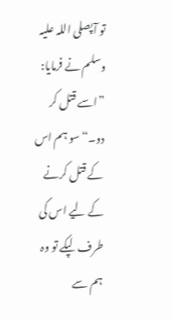تو آپصلی اللہ علیہ وسلم نے فرمایا: ”اسے قتل کر دو۔“ سو ہم اس کے قتل کرنے کے لیے اس کی طرف لپکے تو وہ ہم سے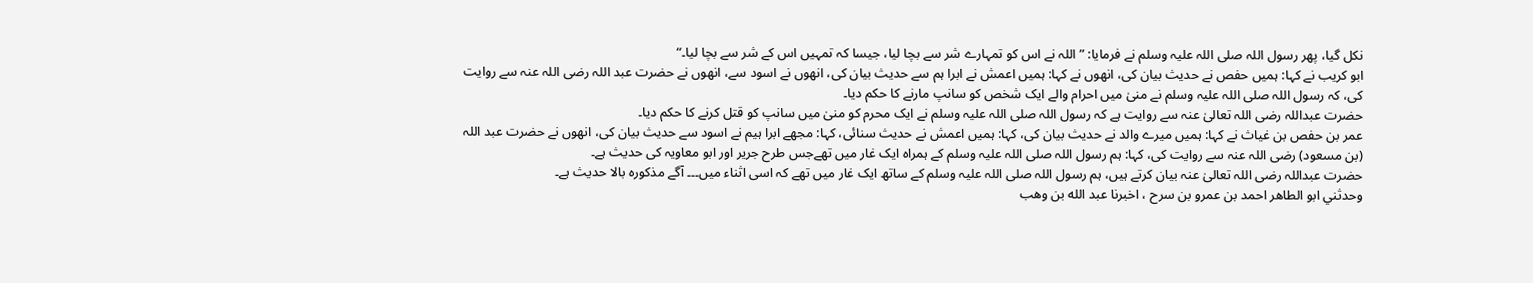نکل گیا، پھر رسول اللہ صلی اللہ علیہ وسلم نے فرمایا: ”اللہ نے اس کو تمہارے شر سے بچا لیا، جیسا کہ تمہیں اس کے شر سے بچا لیا۔“
ابو کریب نے کہا: ہمیں حفص نے حدیث بیان کی، انھوں نے کہا: ہمیں اعمش نے ابرا ہم سے حدیث بیان کی، انھوں نے اسود سے، انھوں نے حضرت عبد اللہ رضی اللہ عنہ سے روایت کی، کہ رسول اللہ صلی اللہ علیہ وسلم نے منیٰ میں احرام والے ایک شخص کو سانپ مارنے کا حکم دیا۔
حضرت عبداللہ رضی اللہ تعالیٰ عنہ سے روایت ہے کہ رسول اللہ صلی اللہ علیہ وسلم نے ایک محرم کو منیٰ میں سانپ کو قتل کرنے کا حکم دیا۔
عمر بن حفص بن غیاث نے کہا: ہمیں میرے والد نے حدیث بیان کی، کہا: ہمیں اعمش نے حدیث سنائی، کہا: مجھے ابرا ہیم نے اسود سے حدیث بیان کی، انھوں نے حضرت عبد اللہ (بن مسعود) رضی اللہ عنہ سے روایت کی، کہا: ہم رسول اللہ صلی اللہ علیہ وسلم کے ہمراہ ایک غار میں تھےجس طرح جریر اور ابو معاویہ کی حدیث ہے۔
حضرت عبداللہ رضی اللہ تعالیٰ عنہ بیان کرتے ہیں، ہم رسول اللہ صلی اللہ علیہ وسلم کے ساتھ ایک غار میں تھے کہ اسی اثناء میں۔۔۔ آگے مذکورہ بالا حدیث ہے۔
وحدثني ابو الطاهر احمد بن عمرو بن سرح ، اخبرنا عبد الله بن وهب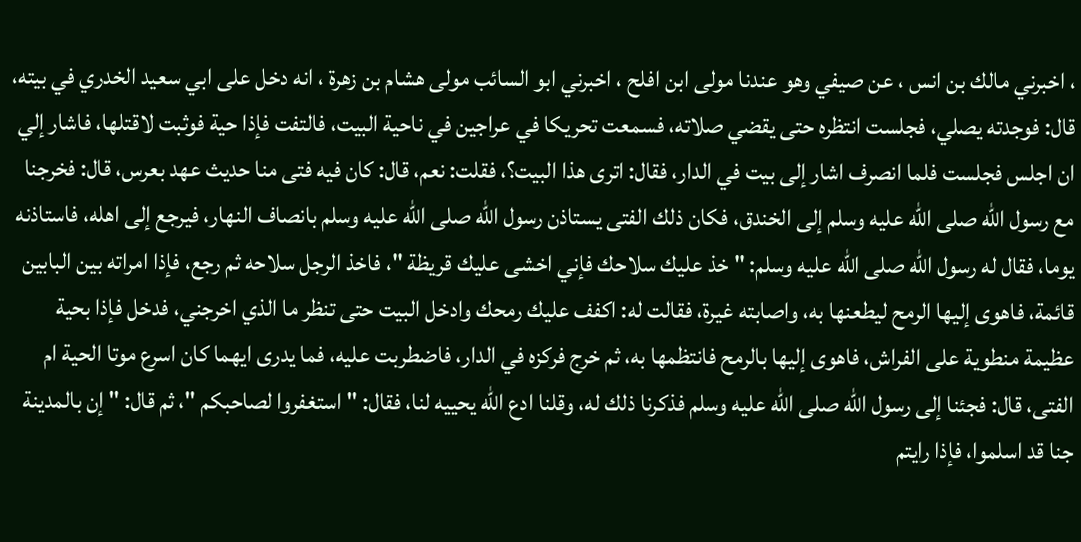، اخبرني مالك بن انس ، عن صيفي وهو عندنا مولى ابن افلح ، اخبرني ابو السائب مولى هشام بن زهرة ، انه دخل على ابي سعيد الخدري في بيته، قال: فوجدته يصلي، فجلست انتظره حتى يقضي صلاته، فسمعت تحريكا في عراجين في ناحية البيت، فالتفت فإذا حية فوثبت لاقتلها، فاشار إلي ان اجلس فجلست فلما انصرف اشار إلى بيت في الدار، فقال: اترى هذا البيت؟، فقلت: نعم، قال: كان فيه فتى منا حديث عهد بعرس، قال: فخرجنا مع رسول الله صلى الله عليه وسلم إلى الخندق، فكان ذلك الفتى يستاذن رسول الله صلى الله عليه وسلم بانصاف النهار، فيرجع إلى اهله، فاستاذنه يوما، فقال له رسول الله صلى الله عليه وسلم: " خذ عليك سلاحك فإني اخشى عليك قريظة "، فاخذ الرجل سلاحه ثم رجع، فإذا امراته بين البابين قائمة، فاهوى إليها الرمح ليطعنها به، واصابته غيرة، فقالت له: اكفف عليك رمحك وادخل البيت حتى تنظر ما الذي اخرجني، فدخل فإذا بحية عظيمة منطوية على الفراش، فاهوى إليها بالرمح فانتظمها به، ثم خرج فركزه في الدار، فاضطربت عليه، فما يدرى ايهما كان اسرع موتا الحية ام الفتى، قال: فجئنا إلى رسول الله صلى الله عليه وسلم فذكرنا ذلك له، وقلنا ادع الله يحييه لنا، فقال: " استغفروا لصاحبكم "، ثم قال: " إن بالمدينة جنا قد اسلموا، فإذا رايتم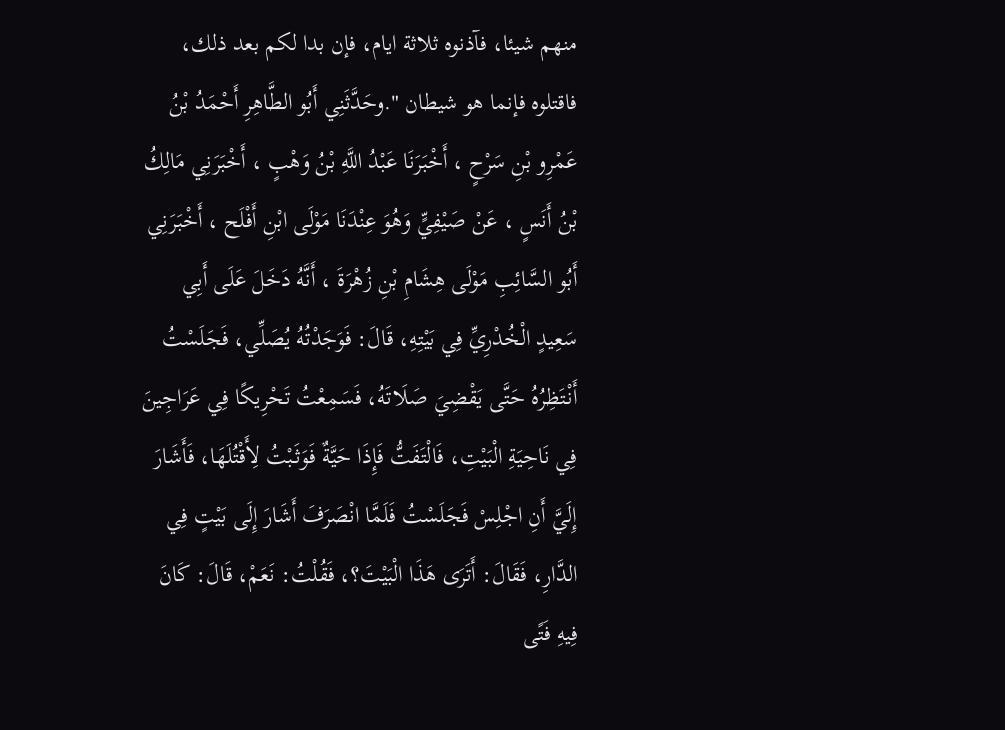منهم شيئا، فآذنوه ثلاثة ايام، فإن بدا لكم بعد ذلك، فاقتلوه فإنما هو شيطان ".وحَدَّثَنِي أَبُو الطَّاهِرِ أَحْمَدُ بْنُ عَمْرِو بْنِ سَرْحٍ ، أَخْبَرَنَا عَبْدُ اللَّهِ بْنُ وَهْبٍ ، أَخْبَرَنِي مَالِكُ بْنُ أَنَسٍ ، عَنْ صَيْفِيٍّ وَهُوَ عِنْدَنَا مَوْلَى ابْنِ أَفْلَح ، أَخْبَرَنِي أَبُو السَّائِبِ مَوْلَى هِشَامِ بْنِ زُهْرَةَ ، أَنَّهُ دَخَلَ عَلَى أَبِي سَعِيدٍ الْخُدْرِيِّ فِي بَيْتِهِ، قَالَ: فَوَجَدْتُهُ يُصَلِّي، فَجَلَسْتُ أَنْتَظِرُهُ حَتَّى يَقْضِيَ صَلَاتَهُ، فَسَمِعْتُ تَحْرِيكًا فِي عَرَاجِينَ فِي نَاحِيَةِ الْبَيْتِ، فَالْتَفَتُّ فَإِذَا حَيَّةٌ فَوَثَبْتُ لِأَقْتُلَهَا، فَأَشَارَ إِلَيَّ أَنِ اجْلِسْ فَجَلَسْتُ فَلَمَّا انْصَرَفَ أَشَارَ إِلَى بَيْتٍ فِي الدَّارِ، فَقَالَ: أَتَرَى هَذَا الْبَيْتَ؟، فَقُلْتُ: نَعَمْ، قَالَ: كَانَ فِيهِ فَتًى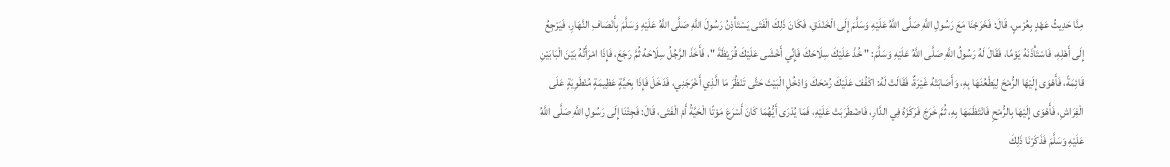مِنَّا حَدِيثُ عَهْدٍ بِعُرْسٍ، قَالَ: فَخَرَجْنَا مَعَ رَسُولِ اللَّهِ صَلَّى اللَّهُ عَلَيْهِ وَسَلَّمَ إِلَى الْخَنْدَقِ، فَكَانَ ذَلِكَ الْفَتَى يَسْتَأْذِنُ رَسُولَ اللَّهِ صَلَّى اللَّهُ عَلَيْهِ وَسَلَّمَ بِأَنْصَافِ النَّهَارِ، فَيَرْجِعُ إِلَى أَهْلِهِ، فَاسْتَأْذَنَهُ يَوْمًا، فَقَالَ لَهُ رَسُولُ اللَّهِ صَلَّى اللَّهُ عَلَيْهِ وَسَلَّمَ: " خُذْ عَلَيْكَ سِلَاحَكَ فَإِنِّي أَخْشَى عَلَيْكَ قُرَيْظَةَ "، فَأَخَذَ الرَّجُلُ سِلَاحَهُ ثُمَّ رَجَعَ، فَإِذَا امْرَأَتُهُ بَيْنَ الْبَابَيْنِ قَائِمَةً، فَأَهْوَى إِلَيْهَا الرُّمْحَ لِيَطْعُنَهَا بِهِ، وَأَصَابَتْهُ غَيْرَةٌ، فَقَالَتْ لَهُ: اكْفُفْ عَلَيْكَ رُمْحَكَ وَادْخُلِ الْبَيْتَ حَتَّى تَنْظُرَ مَا الَّذِي أَخْرَجَنِي، فَدَخَلَ فَإِذَا بِحَيَّةٍ عَظِيمَةٍ مُنْطَوِيَةٍ عَلَى الْفِرَاشِ، فَأَهْوَى إِلَيْهَا بِالرُّمْحِ فَانْتَظَمَهَا بِهِ، ثُمَّ خَرَجَ فَرَكَزَهُ فِي الدَّارِ، فَاضْطَرَبَتْ عَلَيْهِ، فَمَا يُدْرَى أَيُّهُمَا كَانَ أَسْرَعَ مَوْتًا الْحَيَّةُ أَمْ الْفَتَى، قَالَ: فَجِئْنَا إِلَى رَسُولِ اللَّهِ صَلَّى اللَّهُ عَلَيْهِ وَسَلَّمَ فَذَكَرْنَا ذَلِكَ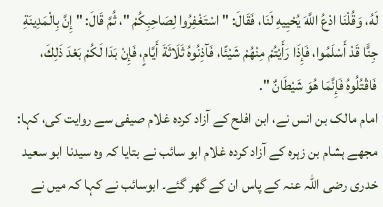لَهُ، وَقُلْنَا ادْعُ اللَّهَ يُحْيِيهِ لَنَا، فَقَالَ: " اسْتَغْفِرُوا لِصَاحِبِكُمْ "، ثُمَّ قَالَ: " إِنَّ بِالْمَدِينَةِ جِنًّا قَدْ أَسْلَمُوا، فَإِذَا رَأَيْتُمْ مِنْهُمْ شَيْئًا، فَآذِنُوهُ ثَلَاثَةَ أَيَّامٍ، فَإِنْ بَدَا لَكُمْ بَعْدَ ذَلِكَ، فَاقْتُلُوهُ فَإِنَّمَا هُوَ شَيْطَانٌ ".
امام مالک بن انس نے، ابن افلح کے آزاد کردہ غلام صیفی سے روایت کی، کہا: مجھے ہشام بن زہرہ کے آزاد کردہ غلام ابو سائب نے بتایا کہ وہ سیدنا ابو سعید خدری رضی اللہ عنہ کے پاس ان کے گھر گئے۔ ابوسائب نے کہا کہ میں نے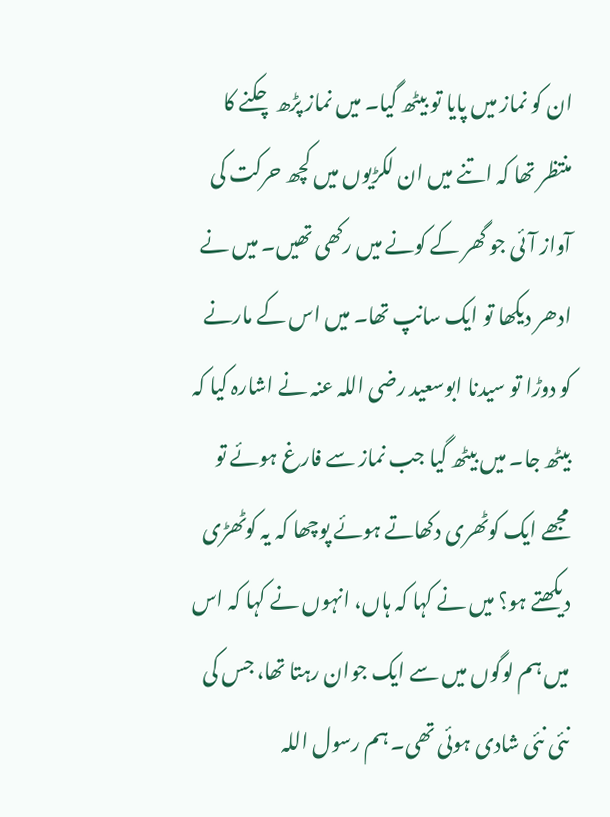ان کو نماز میں پایا تو بیٹھ گیا۔ میں نماز پڑھ چکنے کا منتظر تھا کہ اتنے میں ان لکڑیوں میں کچھ حرکت کی آواز آئی جو گھر کے کونے میں رکھی تھیں۔ میں نے ادھر دیکھا تو ایک سانپ تھا۔ میں اس کے مارنے کو دوڑا تو سیدنا ابوسعید رضی اللہ عنہ نے اشارہ کیا کہ بیٹھ جا۔ میں بیٹھ گیا جب نماز سے فارغ ہوئے تو مجھے ایک کوٹھری دکھاتے ہوئے پوچھا کہ یہ کوٹھڑی دیکھتے ہو؟ میں نے کہا کہ ہاں، انہوں نے کہا کہ اس میں ہم لوگوں میں سے ایک جوان رہتا تھا، جس کی نئی نئی شادی ہوئی تھی۔ ہم رسول اللہ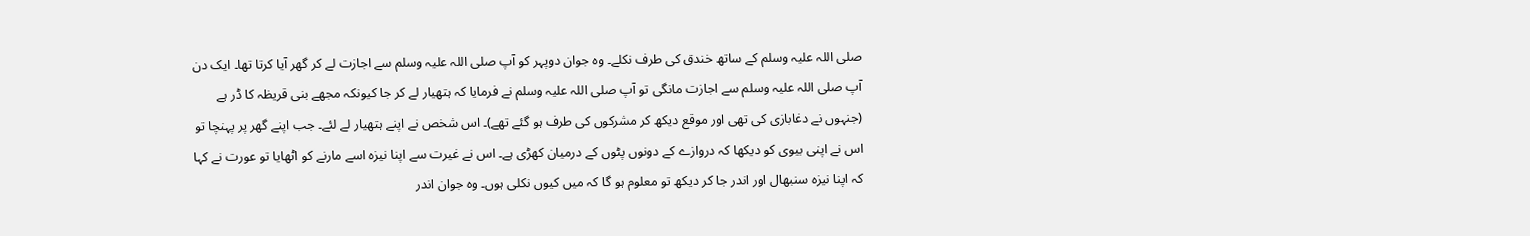صلی اللہ علیہ وسلم کے ساتھ خندق کی طرف نکلے۔ وہ جوان دوپہر کو آپ صلی اللہ علیہ وسلم سے اجازت لے کر گھر آیا کرتا تھا۔ ایک دن آپ صلی اللہ علیہ وسلم سے اجازت مانگی تو آپ صلی اللہ علیہ وسلم نے فرمایا کہ ہتھیار لے کر جا کیونکہ مجھے بنی قریظہ کا ڈر ہے (جنہوں نے دغابازی کی تھی اور موقع دیکھ کر مشرکوں کی طرف ہو گئے تھے)۔ اس شخص نے اپنے ہتھیار لے لئے۔ جب اپنے گھر پر پہنچا تو اس نے اپنی بیوی کو دیکھا کہ دروازے کے دونوں پٹوں کے درمیان کھڑی ہے۔ اس نے غیرت سے اپنا نیزہ اسے مارنے کو اٹھایا تو عورت نے کہا کہ اپنا نیزہ سنبھال اور اندر جا کر دیکھ تو معلوم ہو گا کہ میں کیوں نکلی ہوں۔ وہ جوان اندر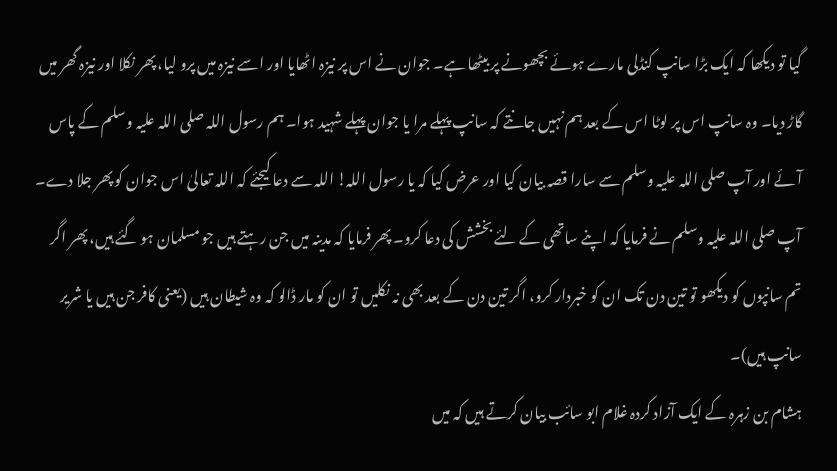گیا تو دیکھا کہ ایک بڑا سانپ کنڈلی مارے ہوئے بچھونے پر بیٹھا ہے۔ جوان نے اس پر نیزہ اٹھایا اور اسے نیزہ میں پرو لیا، پھر نکلا اور نیزہ گھر میں گاڑ دیا۔ وہ سانپ اس پر لوٹا اس کے بعد ہم نہیں جانتے کہ سانپ پہلے مرا یا جوان پہلے شہید ہوا۔ ہم رسول اللہ صلی اللہ علیہ وسلم کے پاس آئے اور آپ صلی اللہ علیہ وسلم سے سارا قصہ بیان کیا اور عرض کیا کہ یا رسول اللہ! اللہ سے دعا کیجئے کہ اللہ تعالیٰ اس جوان کو پھر جلا دے۔ آپ صلی اللہ علیہ وسلم نے فرمایا کہ اپنے ساتھی کے لئے بخشش کی دعا کرو۔ پھر فرمایا کہ مدینہ میں جن رہتے ہیں جو مسلمان ہو گئے ہیں، پھر اگر تم سانپوں کو دیکھو تو تین دن تک ان کو خبردار کرو، اگر تین دن کے بعد بھی نہ نکلیں تو ان کو مار ڈالو کہ وہ شیطان ہیں (یعنی کافر جن ہیں یا شریر سانپ ہیں)۔
ہشام بن زہرہ کے ایک آزاد کردہ غلام ابو سائب بیان کرتے ہیں کہ میں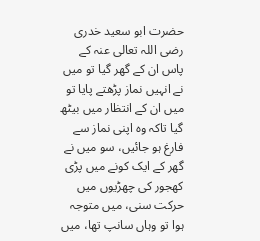حضرت ابو سعید خدری رضی اللہ تعالی عنہ کے پاس ان کے گھر گیا تو میں نے انہیں نماز پڑھتے پایا تو میں ان کے انتظار میں بیٹھ گیا تاکہ وہ اپنی نماز سے فارغ ہو جائیں، سو میں نے گھر کے ایک کونے میں پڑی کھجور کی چھڑیوں میں حرکت سنی، میں متوجہ ہوا تو وہاں سانپ تھا، میں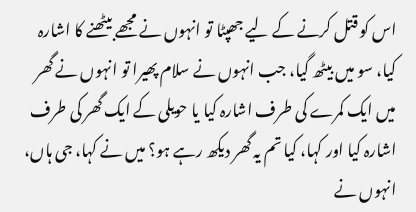اس کو قتل کرنے کے لیے جھپٹا تو انہوں نے مجھے بیٹھنے کا اشارہ کیا، سو میں بیٹھ گیا، جب انہوں نے سلام پھیرا تو انہوں نے گھر میں ایک کمرے کی طرف اشارہ کیا یا حویلی کے ایک گھر کی طرف اشارہ کیا اور کہا، کیا تم یہ گھر دیکھ رہے ہو؟ میں نے کہا، جی ہاں، انہوں نے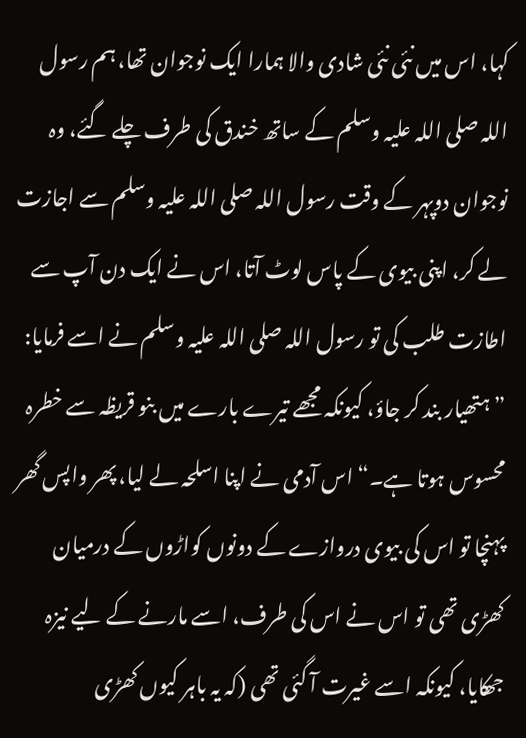کہا، اس میں نئی نئی شادی والا ہمارا ایک نوجوان تھا، ہم رسول اللہ صلی اللہ علیہ وسلم کے ساتھ خندق کی طرف چلے گئے، وہ نوجوان دوپہر کے وقت رسول اللہ صلی اللہ علیہ وسلم سے اجازت لے کر، اپنی بیوی کے پاس لوٹ آتا، اس نے ایک دن آپ سے اطازت طلب کی تو رسول اللہ صلی اللہ علیہ وسلم نے اسے فرمایا: ”ہتھیار بند کر جاؤ، کیونکہ مجھے تیرے بارے میں بنو قریظہ سے خطرہ محسوس ہوتا ہے۔“ اس آدمی نے اپنا اسلحہ لے لیا، پھر واپس گھر پہنچا تو اس کی بیوی دروازے کے دونوں کواڑوں کے درمیان کھڑی تھی تو اس نے اس کی طرف، اسے مارنے کے لیے نیزہ جھکایا، کیونکہ اسے غیرت آ گئی تھی (کہ یہ باہر کیوں کھڑی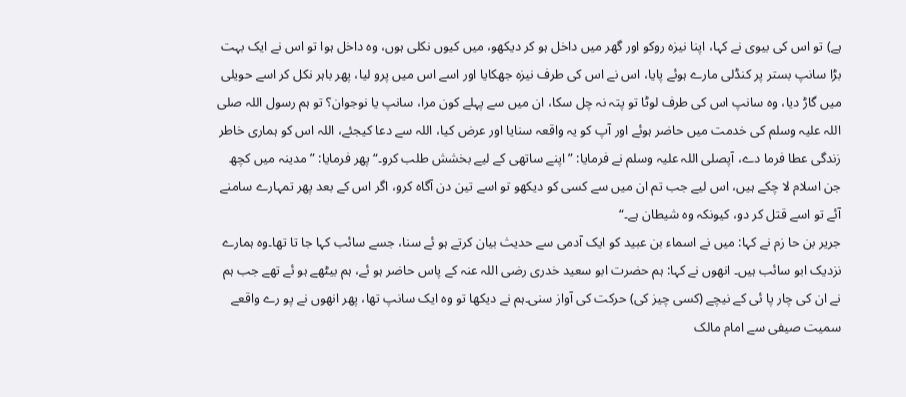ہے) تو اس کی بیوی نے کہا، اپنا نیزہ روکو اور گھر میں داخل ہو کر دیکھو، میں کیوں نکلی ہوں، وہ داخل ہوا تو اس نے ایک بہت بڑا سانپ بستر پر کنڈلی مارے ہوئے پایا، اس نے اس کی طرف نیزہ جھکایا اور اسے اس میں پرو لیا، پھر باہر نکل کر اسے حویلی میں گاڑ دیا، وہ سانپ اس کی طرف لوٹا تو پتہ نہ چل سکا، ان میں سے پہلے کون مرا، سانپ یا نوجوان؟ تو ہم رسول اللہ صلی اللہ علیہ وسلم کی خدمت میں حاضر ہوئے اور آپ کو یہ واقعہ سنایا اور عرض کیا، اللہ سے دعا کیجئے، اللہ اس کو ہماری خاطر زندگی عطا فرما دے، آپصلی اللہ علیہ وسلم نے فرمایا: ”اپنے ساتھی کے لیے بخشش طلب کرو۔“ پھر فرمایا: ”مدینہ میں کچھ جن اسلام لا چکے ہیں، اس لیے جب تم ان میں سے کسی کو دیکھو تو اسے تین دن آگاہ کرو، اگر اس کے بعد پھر تمہارے سامنے آئے تو اسے قتل کر دو، کیونکہ وہ شیطان ہے۔“
جریر بن حا زم نے کہا: میں نے اسماء بن عبید کو ایک آدمی سے حدیث بیان کرتے ہو ئے سنا، جسے سائب کہا جا تا تھا۔وہ ہمارے نزدیک ابو سائب ہیں۔ انھوں نے کہا: ہم حضرت ابو سعید خدری رضی اللہ عنہ کے پاس حاضر ہو ئے، ہم بیٹھے ہو ئے تھے جب ہم نے ان کی چار پا ئی کے نیچے (کسی چیز کی) حرکت کی آواز سنی۔ہم نے دیکھا تو وہ ایک سانپ تھا، پھر انھوں نے پو رے واقعے سمیت صیفی سے امام مالک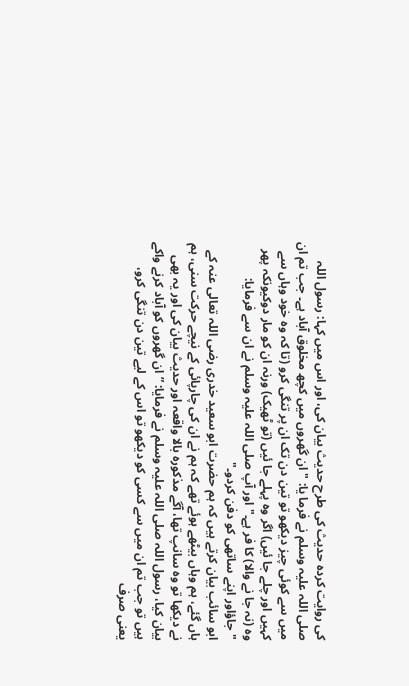کی روایت کردہ حدیث کی طرح حدیث بیان کی، اور اس میں کہا: رسول اللہ صلی اللہ علیہ وسلم نے فرما یا: " ان گھروں میں کچھ مخلوق آباد ہے۔ جب تم ان میں سے کوئی چیز دیکھو تو تین دن تک ان پر تنگی کرو (تا کہ وہ خود وہاں سے کہیں اور چلے جا ئیں) اگر وہ پہلے جا ئیں (تو ٹھیک) ورنہ ان کو مار دوکیونکہ پھر وہ (نہ جا نے والا) کا فر ہے۔"اور آپ صلی اللہ علیہ وسلم نے ان سے فرمایا: "جاؤاور اپنے ساتھی کو دفن کردو۔"
ابو سائب بیان کرتے ہیں کہ ہم حضرت ابو سعید خدری رضی اللہ تعالی عنہ کے ہاں گئے، ہم وہاں بیٹھے ہوئے تھے کہ ہم نے ان کی چارپائی کے نیچے حرکت سنی، ہم نے دیکھا تو وہ سانپ تھا، آگے مذکورہ بالا واقعہ اور حدیث بیان کی اور یہ بھی بیان کیا، رسول اللہ صلی اللہ علیہ وسلم نے فرمایا: ”ان گھروں کو آباد کرنے واکے ہیں تو جب تم ان میں سے کسی کو دیکھو تو اس کے لیے تین دن تنگی کرو، یعنی صرف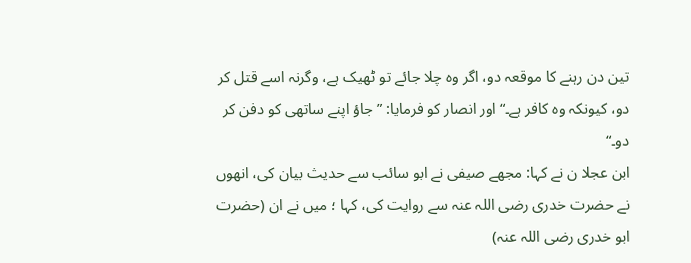تین دن رہنے کا موقعہ دو، اگر وہ چلا جائے تو ٹھیک ہے، وگرنہ اسے قتل کر دو، کیونکہ وہ کافر ہے۔“ اور انصار کو فرمایا: ”جاؤ اپنے ساتھی کو دفن کر دو۔“
ابن عجلا ن نے کہا: مجھے صیفی نے ابو سائب سے حدیث بیان کی، انھوں نے حضرت خدری رضی اللہ عنہ سے روایت کی، کہا ؛ میں نے ان (حضرت ابو خدری رضی اللہ عنہ)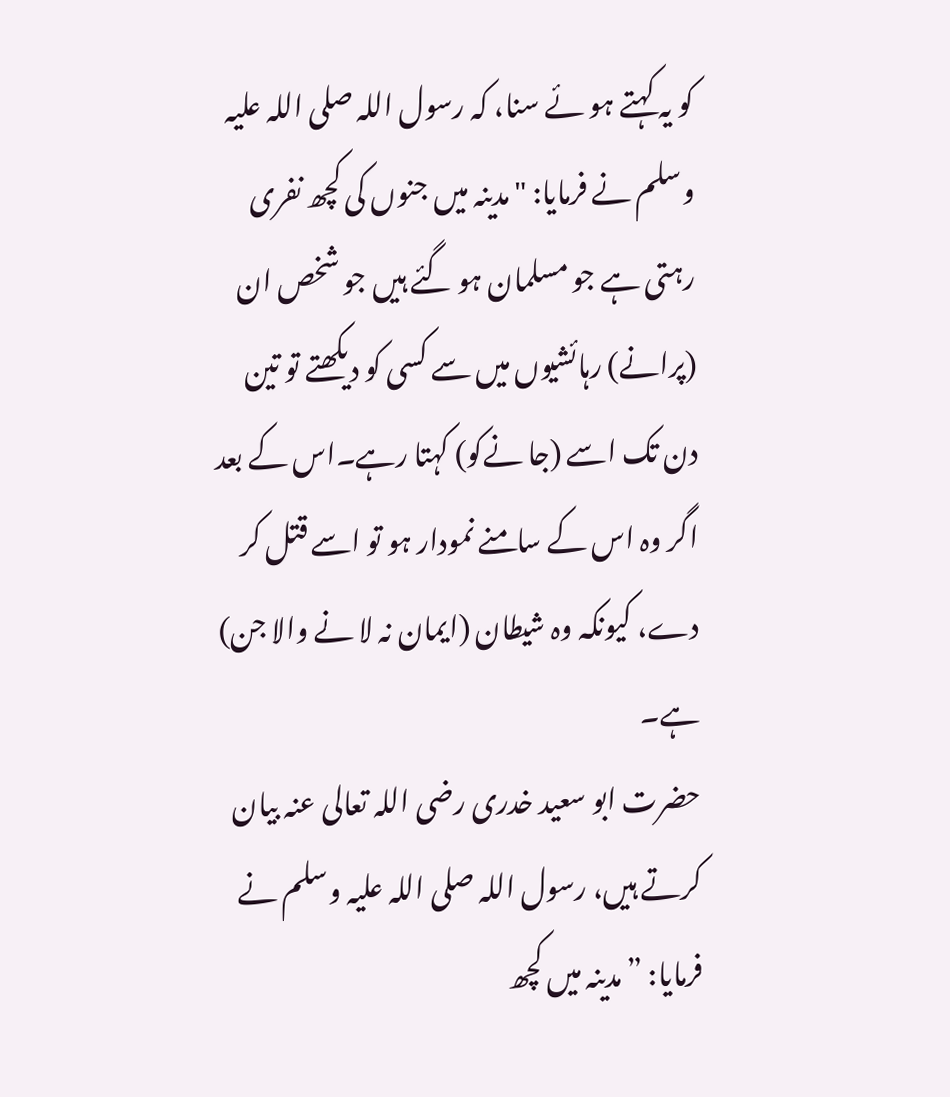کو یہ کہتے ہو ئے سنا، کہ رسول اللہ صلی اللہ علیہ وسلم نے فرمایا: "مدینہ میں جنوں کی کچھ نفری رہتی ہے جو مسلمان ہو گئے ہیں جو شخص ان (پرانے) رہائشیوں میں سے کسی کو دیکھتے تو تین دن تک اسے (جا نےکو) کہتا رہے۔اس کے بعد اگر وہ اس کے سامنے نمودار ہو تو اسے قتل کر دے، کیونکہ وہ شیطان (ایمان نہ لا نے والا جن) ہے۔
حضرت ابو سعید خدری رضی اللہ تعالی عنہ بیان کرتے ہیں، رسول اللہ صلی اللہ علیہ وسلم نے فرمایا: ”مدینہ میں کچھ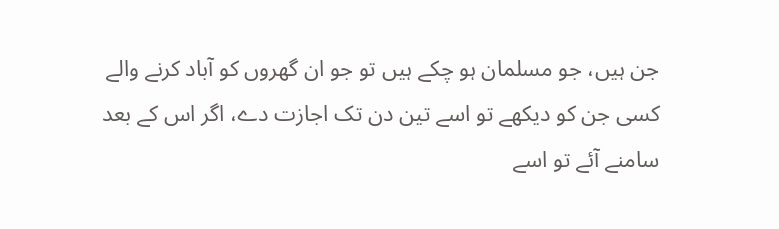جن ہیں، جو مسلمان ہو چکے ہیں تو جو ان گھروں کو آباد کرنے والے کسی جن کو دیکھے تو اسے تین دن تک اجازت دے، اگر اس کے بعد سامنے آئے تو اسے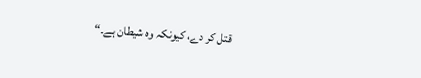قتل کر دے، کیونکہ وہ شیطان ہے۔“